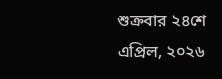শুক্রবার ২৪শে এপ্রিল, ২০২৬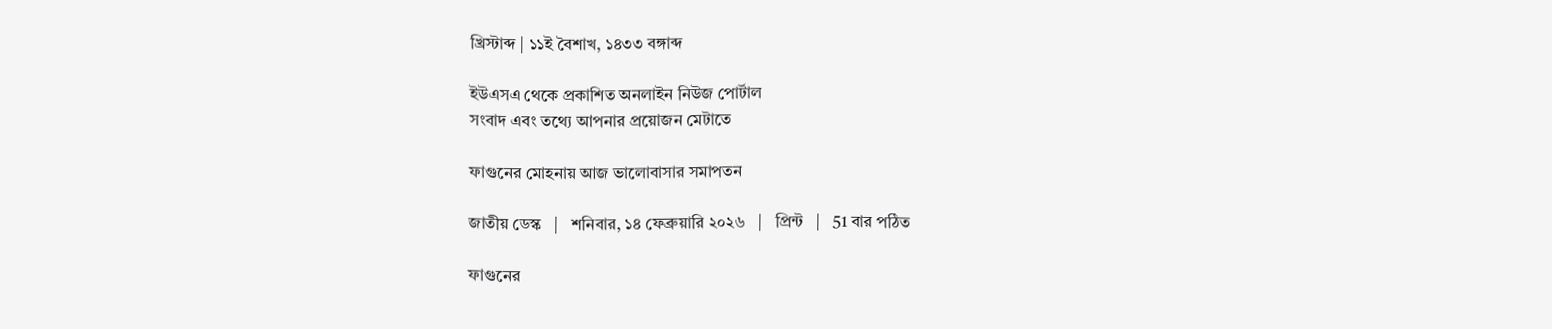খ্রিস্টাব্দ | ১১ই বৈশাখ, ১৪৩৩ বঙ্গাব্দ

ইউএসএ থেকে প্রকাশিত অনলাইন নিউজ পোর্টাল
সংবাদ এবং তথ্যে আপনার প্রয়োজন মেটাতে

ফাগুনের মোহনায় আজ ভালোবাসার সমাপতন

জাতীয় ডেস্ক   |   শনিবার, ১৪ ফেব্রুয়ারি ২০২৬   |   প্রিন্ট   |   51 বার পঠিত

ফাগুনের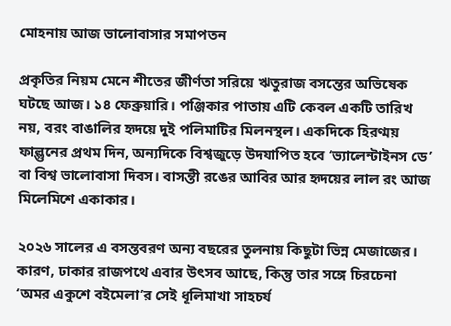মোহনায় আজ ভালোবাসার সমাপতন

প্রকৃতির নিয়ম মেনে শীতের জীর্ণতা সরিয়ে ঋতুরাজ বসন্তের অভিষেক ঘটছে আজ। ১৪ ফেব্রুয়ারি। পঞ্জিকার পাতায় এটি কেবল একটি তারিখ নয়, বরং বাঙালির হৃদয়ে দুই পলিমাটির মিলনস্থল। একদিকে হিরণ্ময় ফাল্গুনের প্রথম দিন, অন্যদিকে বিশ্বজুড়ে উদযাপিত হবে ‘ভ্যালেন্টাইনস ডে’ বা বিশ্ব ভালোবাসা দিবস। বাসন্তী রঙের আবির আর হৃদয়ের লাল রং আজ মিলেমিশে একাকার।

২০২৬ সালের এ বসন্তবরণ অন্য বছরের তুলনায় কিছুটা ভিন্ন মেজাজের। কারণ, ঢাকার রাজপথে এবার উৎসব আছে, কিন্তু তার সঙ্গে চিরচেনা ‘অমর একুশে বইমেলা’র সেই ধূলিমাখা সাহচর্য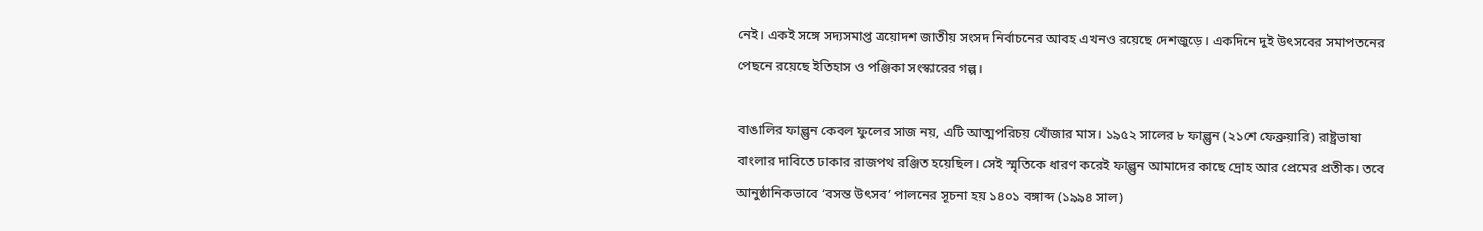নেই। একই সঙ্গে সদ্যসমাপ্ত ত্রয়োদশ জাতীয় সংসদ নির্বাচনের আবহ এখনও রয়েছে দেশজুড়ে। একদিনে দুই উৎসবের সমাপতনের পেছনে রয়েছে ইতিহাস ও পঞ্জিকা সংস্কারের গল্প।

বাঙালির ফাল্গুন কেবল ফুলের সাজ নয়, এটি আত্মপরিচয় খোঁজার মাস। ১৯৫২ সালের ৮ ফাল্গুন (২১শে ফেব্রুয়ারি) রাষ্ট্রভাষা বাংলার দাবিতে ঢাকার রাজপথ রঞ্জিত হয়েছিল। সেই স্মৃতিকে ধারণ করেই ফাল্গুন আমাদের কাছে দ্রোহ আর প্রেমের প্রতীক। তবে আনুষ্ঠানিকভাবে ‘বসন্ত উৎসব’ পালনের সূচনা হয় ১৪০১ বঙ্গাব্দ (১৯৯৪ সাল)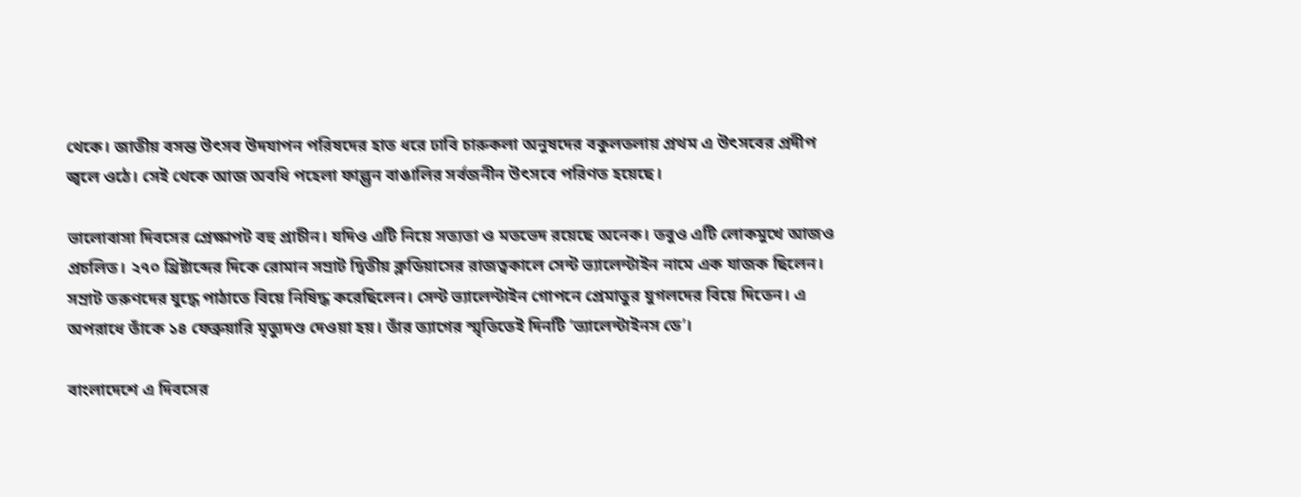থেকে। জাতীয় বসন্ত উৎসব উদযাপন পরিষদের হাত ধরে ঢাবি চারুকলা অনুষদের বকুলতলায় প্রথম এ উৎসবের প্রদীপ জ্বলে ওঠে। সেই থেকে আজ অবধি পহেলা ফাল্গুন বাঙালির সর্বজনীন উৎসবে পরিণত হয়েছে।

ভালোবাসা দিবসের প্রেক্ষাপট বহু প্রাচীন। যদিও এটি নিয়ে সত্যতা ও মতভেদ রয়েছে অনেক। তবুও এটি লোকমুখে আজও প্রচলিত। ২৭০ খ্রিষ্টাব্দের দিকে রোমান সম্রাট দ্বিতীয় ক্লডিয়াসের রাজত্বকালে সেন্ট ভ্যালেন্টাইন নামে এক যাজক ছিলেন। সম্রাট তরুণদের যুদ্ধে পাঠাতে বিয়ে নিষিদ্ধ করেছিলেন। সেন্ট ভ্যালেন্টাইন গোপনে প্রেমাতুর যুগলদের বিয়ে দিতেন। এ অপরাধে তাঁকে ১৪ ফেব্রুয়ারি মৃত্যুদণ্ড দেওয়া হয়। তাঁর ত্যাগের স্মৃতিতেই দিনটি ‘ভ্যালেন্টাইনস ডে’।

বাংলাদেশে এ দিবসের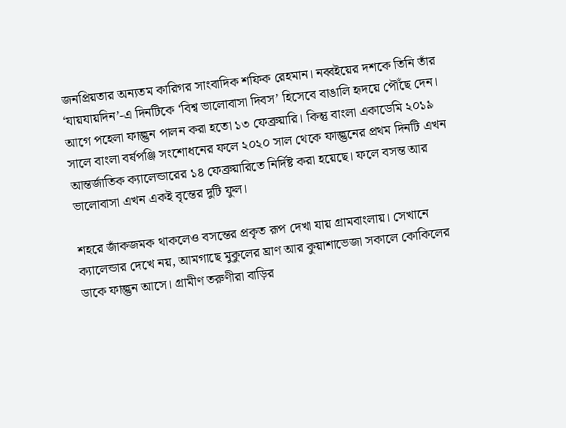জনপ্রিয়তার অন্যতম কারিগর সাংবাদিক শফিক রেহমান। নব্বইয়ের দশকে তিনি তাঁর ‘যায়যায়দিন’-এ দিনটিকে ‘বিশ্ব ভালোবাসা দিবস’ হিসেবে বাঙালি হৃদয়ে পৌঁছে দেন। আগে পহেলা ফাল্গুন পালন করা হতো ১৩ ফেব্রুয়ারি। কিন্তু বাংলা একাডেমি ২০১৯ সালে বাংলা বর্ষপঞ্জি সংশোধনের ফলে ২০২০ সাল থেকে ফাল্গুনের প্রথম দিনটি এখন আন্তর্জাতিক ক্যালেন্ডারের ১৪ ফেব্রুয়ারিতে নির্দিষ্ট করা হয়েছে। ফলে বসন্ত আর ভালোবাসা এখন একই বৃন্তের দুটি ফুল।

শহরে জাঁকজমক থাকলেও বসন্তের প্রকৃত রূপ দেখা যায় গ্রামবাংলায়। সেখানে ক্যালেন্ডার দেখে নয়, আমগাছে মুকুলের ঘ্রাণ আর কুয়াশাভেজা সকালে কোকিলের ডাকে ফাল্গুন আসে। গ্রামীণ তরুণীরা বাড়ির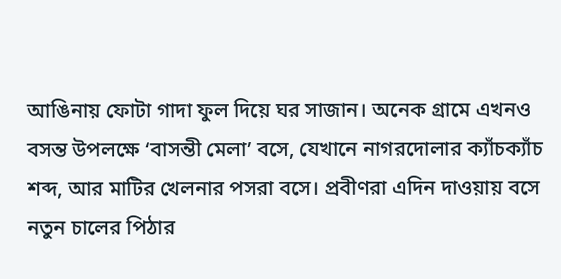আঙিনায় ফোটা গাদা ফুল দিয়ে ঘর সাজান। অনেক গ্রামে এখনও বসন্ত উপলক্ষে ‘বাসন্তী মেলা’ বসে, যেখানে নাগরদোলার ক্যাঁচক্যাঁচ শব্দ, আর মাটির খেলনার পসরা বসে। প্রবীণরা এদিন দাওয়ায় বসে নতুন চালের পিঠার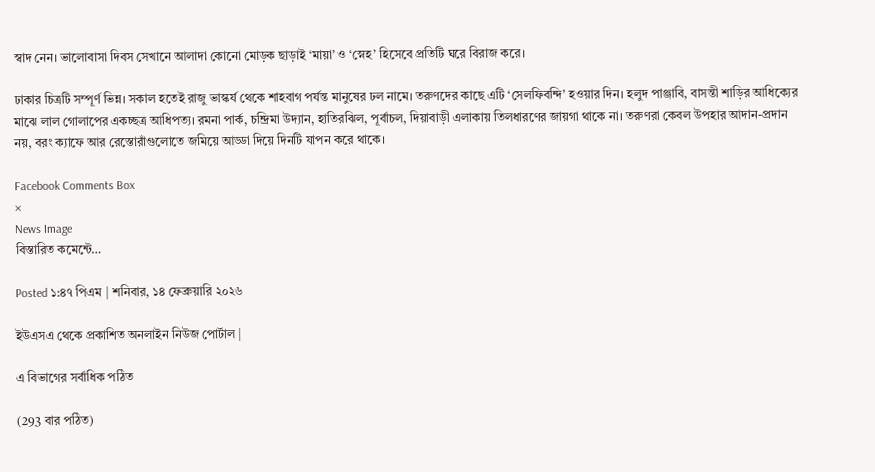স্বাদ নেন। ভালোবাসা দিবস সেখানে আলাদা কোনো মোড়ক ছাড়াই ‘মায়া’ ও ‘স্নেহ’ হিসেবে প্রতিটি ঘরে বিরাজ করে।

ঢাকার চিত্রটি সম্পূর্ণ ভিন্ন। সকাল হতেই রাজু ভাস্কর্য থেকে শাহবাগ পর্যন্ত মানুষের ঢল নামে। তরুণদের কাছে এটি ‘সেলফিবন্দি’ হওয়ার দিন। হলুদ পাঞ্জাবি, বাসন্তী শাড়ির আধিক্যের মাঝে লাল গোলাপের একচ্ছত্র আধিপত্য। রমনা পার্ক, চন্দ্রিমা উদ্যান, হাতিরঝিল, পূর্বাচল, দিয়াবাড়ী এলাকায় তিলধারণের জায়গা থাকে না। তরুণরা কেবল উপহার আদান-প্রদান নয়, বরং ক্যাফে আর রেস্তোরাঁগুলোতে জমিয়ে আড্ডা দিয়ে দিনটি যাপন করে থাকে।

Facebook Comments Box
×
News Image
বিস্তারিত কমেন্টে…

Posted ১:৪৭ পিএম | শনিবার, ১৪ ফেব্রুয়ারি ২০২৬

ইউএসএ থেকে প্রকাশিত অনলাইন নিউজ পোর্টাল |

এ বিভাগের সর্বাধিক পঠিত

(293 বার পঠিত)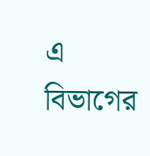এ বিভাগের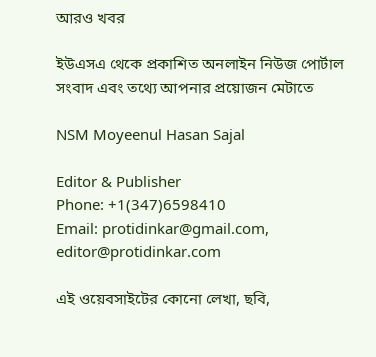আরও খবর

ইউএসএ থেকে প্রকাশিত অনলাইন নিউজ পোর্টাল সংবাদ এবং তথ্যে আপনার প্রয়োজন মেটাতে

NSM Moyeenul Hasan Sajal

Editor & Publisher
Phone: +1(347)6598410
Email: protidinkar@gmail.com, editor@protidinkar.com

এই ওয়েবসাইটের কোনো লেখা, ছবি,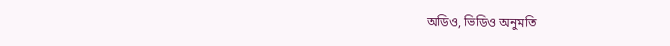অডিও, ভিডিও অনুমতি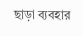ছাড়া ব্যবহার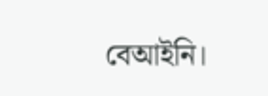বেআইনি।